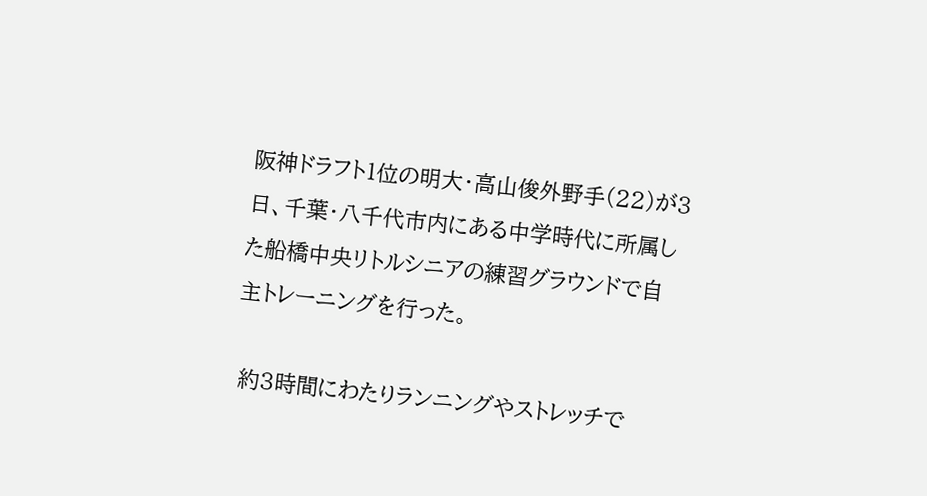阪神ドラフト1位の明大・高山俊外野手(22)が3日、千葉・八千代市内にある中学時代に所属した船橋中央リトルシニアの練習グラウンドで自主トレーニングを行った。

 約3時間にわたりランニングやストレッチで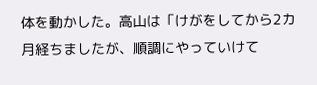体を動かした。高山は「けがをしてから2カ月経ちましたが、順調にやっていけて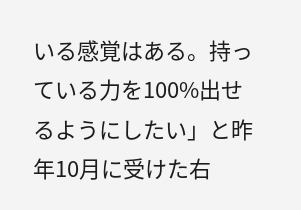いる感覚はある。持っている力を100%出せるようにしたい」と昨年10月に受けた右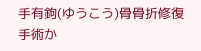手有鉤(ゆうこう)骨骨折修復手術か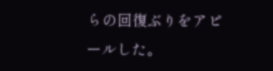らの回復ぶりをアピールした。